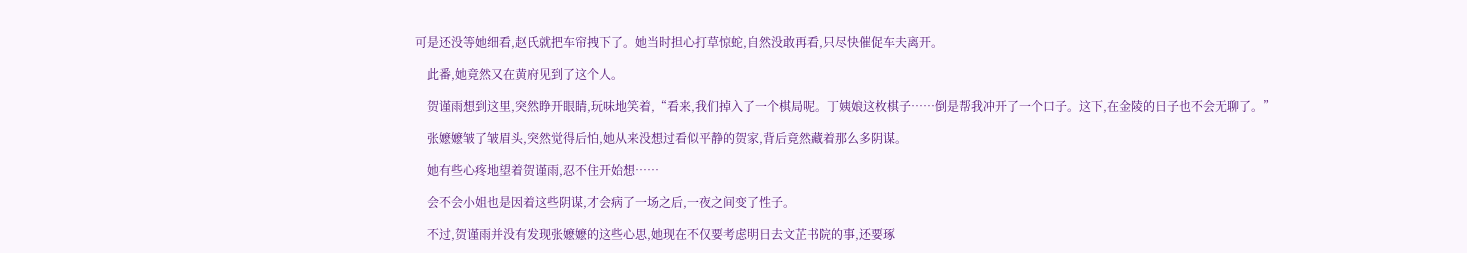可是还没等她细看,赵氏就把车帘拽下了。她当时担心打草惊蛇,自然没敢再看,只尽快催促车夫离开。

    此番,她竟然又在黄府见到了这个人。

    贺谨雨想到这里,突然睁开眼睛,玩味地笑着,“看来,我们掉入了一个棋局呢。丁姨娘这枚棋子……倒是帮我冲开了一个口子。这下,在金陵的日子也不会无聊了。”

    张嬷嬷皱了皱眉头,突然觉得后怕,她从来没想过看似平静的贺家,背后竟然藏着那么多阴谋。

    她有些心疼地望着贺谨雨,忍不住开始想……

    会不会小姐也是因着这些阴谋,才会病了一场之后,一夜之间变了性子。

    不过,贺谨雨并没有发现张嬷嬷的这些心思,她现在不仅要考虑明日去文芷书院的事,还要琢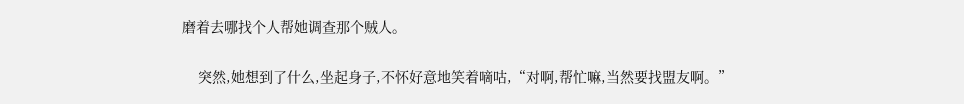磨着去哪找个人帮她调查那个贼人。

    突然,她想到了什么,坐起身子,不怀好意地笑着嘀咕,“对啊,帮忙嘛,当然要找盟友啊。”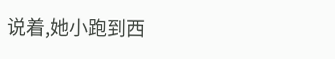说着,她小跑到西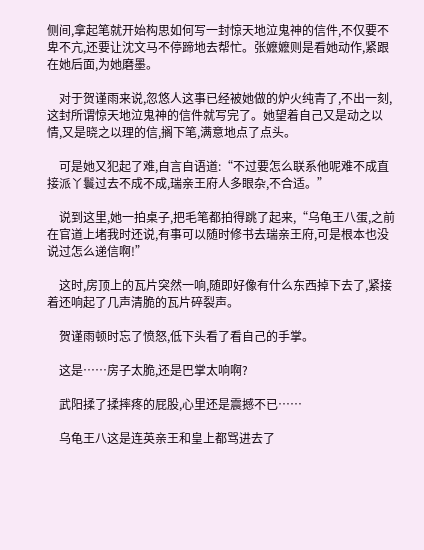侧间,拿起笔就开始构思如何写一封惊天地泣鬼神的信件,不仅要不卑不亢,还要让沈文马不停蹄地去帮忙。张嬷嬷则是看她动作,紧跟在她后面,为她磨墨。

    对于贺谨雨来说,忽悠人这事已经被她做的炉火纯青了,不出一刻,这封所谓惊天地泣鬼神的信件就写完了。她望着自己又是动之以情,又是晓之以理的信,搁下笔,满意地点了点头。

    可是她又犯起了难,自言自语道:“不过要怎么联系他呢难不成直接派丫鬟过去不成不成,瑞亲王府人多眼杂,不合适。”

    说到这里,她一拍桌子,把毛笔都拍得跳了起来,“乌龟王八蛋,之前在官道上堵我时还说,有事可以随时修书去瑞亲王府,可是根本也没说过怎么递信啊!”

    这时,房顶上的瓦片突然一响,随即好像有什么东西掉下去了,紧接着还响起了几声清脆的瓦片碎裂声。

    贺谨雨顿时忘了愤怒,低下头看了看自己的手掌。

    这是……房子太脆,还是巴掌太响啊?

    武阳揉了揉摔疼的屁股,心里还是震撼不已……

    乌龟王八这是连英亲王和皇上都骂进去了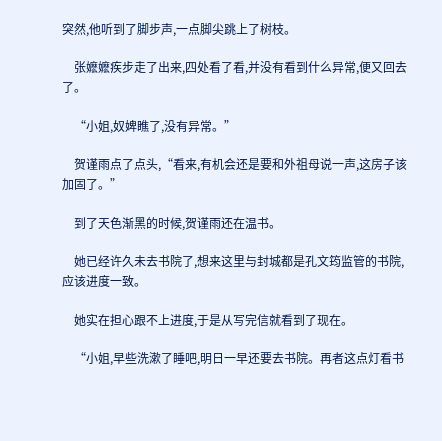突然,他听到了脚步声,一点脚尖跳上了树枝。

    张嬷嬷疾步走了出来,四处看了看,并没有看到什么异常,便又回去了。

    “小姐,奴婢瞧了,没有异常。”

    贺谨雨点了点头,“看来,有机会还是要和外祖母说一声,这房子该加固了。”

    到了天色渐黑的时候,贺谨雨还在温书。

    她已经许久未去书院了,想来这里与封城都是孔文筠监管的书院,应该进度一致。

    她实在担心跟不上进度,于是从写完信就看到了现在。

    “小姐,早些洗漱了睡吧,明日一早还要去书院。再者这点灯看书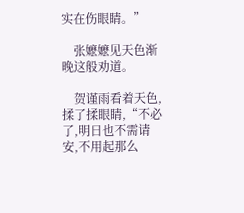实在伤眼睛。”

    张嬷嬷见天色渐晚这般劝道。

    贺谨雨看着天色,揉了揉眼睛,“不必了,明日也不需请安,不用起那么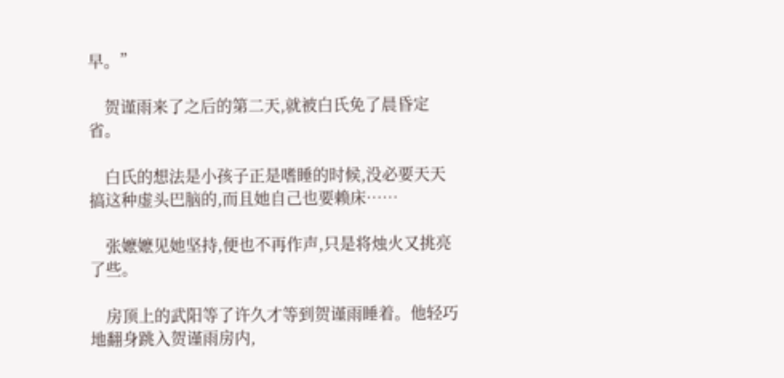早。”

    贺谨雨来了之后的第二天,就被白氏免了晨昏定省。

    白氏的想法是小孩子正是嗜睡的时候,没必要天天搞这种虚头巴脑的,而且她自己也要赖床……

    张嬷嬷见她坚持,便也不再作声,只是将烛火又挑亮了些。

    房顶上的武阳等了许久才等到贺谨雨睡着。他轻巧地翻身跳入贺谨雨房内,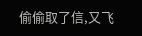偷偷取了信,又飞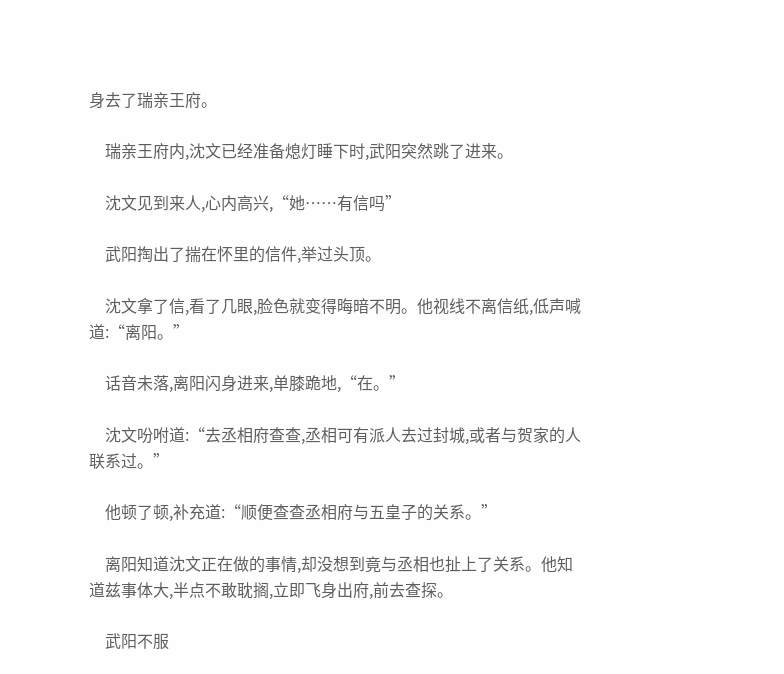身去了瑞亲王府。

    瑞亲王府内,沈文已经准备熄灯睡下时,武阳突然跳了进来。

    沈文见到来人,心内高兴,“她……有信吗”

    武阳掏出了揣在怀里的信件,举过头顶。

    沈文拿了信,看了几眼,脸色就变得晦暗不明。他视线不离信纸,低声喊道:“离阳。”

    话音未落,离阳闪身进来,单膝跪地,“在。”

    沈文吩咐道:“去丞相府查查,丞相可有派人去过封城,或者与贺家的人联系过。”

    他顿了顿,补充道:“顺便查查丞相府与五皇子的关系。”

    离阳知道沈文正在做的事情,却没想到竟与丞相也扯上了关系。他知道兹事体大,半点不敢耽搁,立即飞身出府,前去查探。

    武阳不服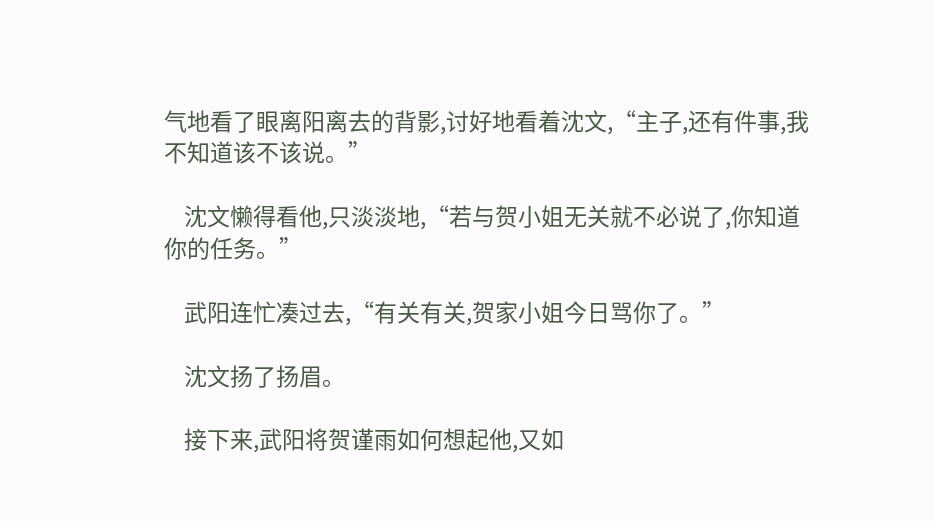气地看了眼离阳离去的背影,讨好地看着沈文,“主子,还有件事,我不知道该不该说。”

    沈文懒得看他,只淡淡地,“若与贺小姐无关就不必说了,你知道你的任务。”

    武阳连忙凑过去,“有关有关,贺家小姐今日骂你了。”

    沈文扬了扬眉。

    接下来,武阳将贺谨雨如何想起他,又如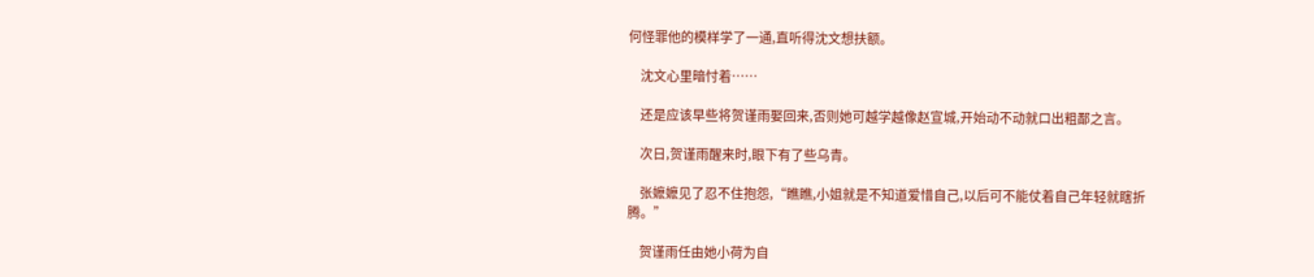何怪罪他的模样学了一通,直听得沈文想扶额。

    沈文心里暗忖着……

    还是应该早些将贺谨雨娶回来,否则她可越学越像赵宣城,开始动不动就口出粗鄙之言。

    次日,贺谨雨醒来时,眼下有了些乌青。

    张嬷嬷见了忍不住抱怨,“瞧瞧,小姐就是不知道爱惜自己,以后可不能仗着自己年轻就瞎折腾。”

    贺谨雨任由她小荷为自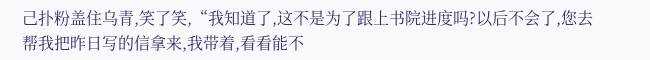己扑粉盖住乌青,笑了笑,“我知道了,这不是为了跟上书院进度吗?以后不会了,您去帮我把昨日写的信拿来,我带着,看看能不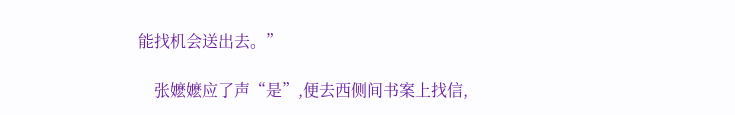能找机会送出去。”

    张嬷嬷应了声“是”,便去西侧间书案上找信,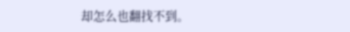却怎么也翻找不到。